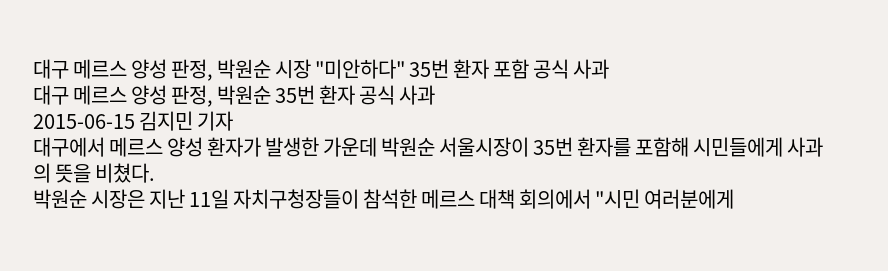대구 메르스 양성 판정, 박원순 시장 "미안하다" 35번 환자 포함 공식 사과
대구 메르스 양성 판정, 박원순 35번 환자 공식 사과
2015-06-15 김지민 기자
대구에서 메르스 양성 환자가 발생한 가운데 박원순 서울시장이 35번 환자를 포함해 시민들에게 사과의 뜻을 비쳤다.
박원순 시장은 지난 11일 자치구청장들이 참석한 메르스 대책 회의에서 "시민 여러분에게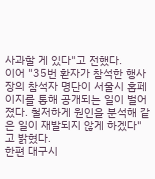사과할 게 있다"고 전했다.
이어 "35번 환자가 참석한 행사장의 참석자 명단이 서울시 홈페이지를 통해 공개되는 일이 벌어졌다. 철저하게 원인을 분석해 같은 일이 재발되지 않게 하겠다"고 밝혔다.
한편 대구시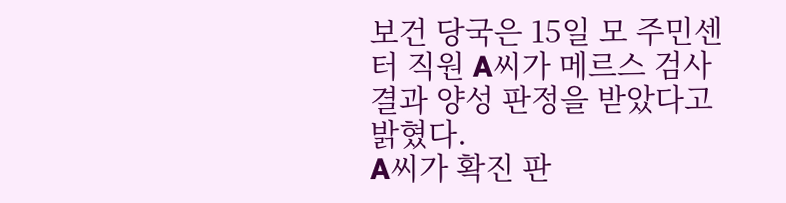보건 당국은 15일 모 주민센터 직원 A씨가 메르스 검사 결과 양성 판정을 받았다고 밝혔다.
A씨가 확진 판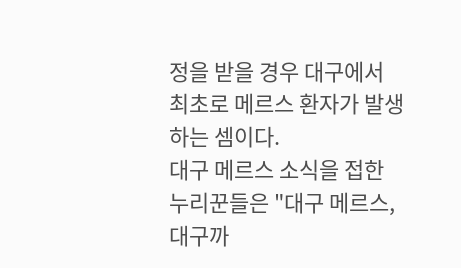정을 받을 경우 대구에서 최초로 메르스 환자가 발생하는 셈이다.
대구 메르스 소식을 접한 누리꾼들은 "대구 메르스, 대구까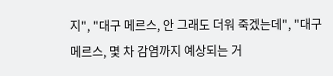지", "대구 메르스, 안 그래도 더워 죽겠는데", "대구 메르스, 몇 차 감염까지 예상되는 거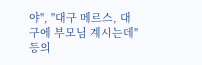야", "대구 메르스, 대구에 부모님 계시는데" 등의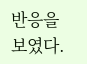반응을 보였다.